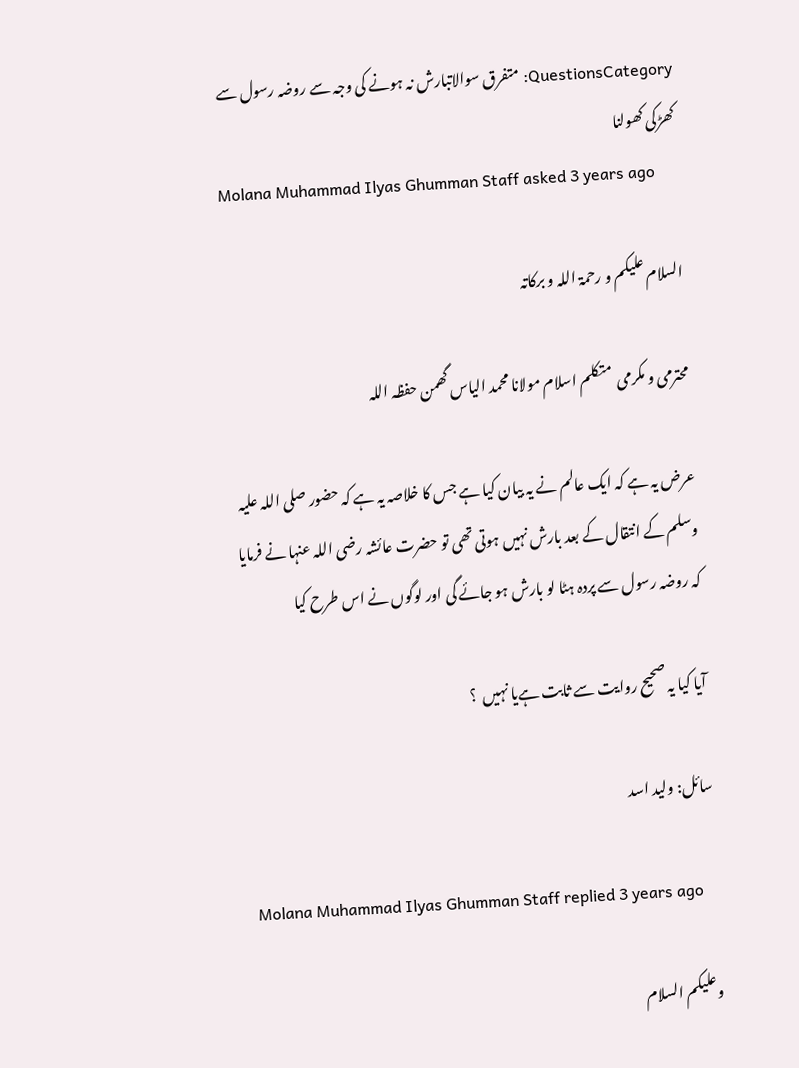QuestionsCategory: متفرق سوالاتبارش نہ ہونے کی وجہ سے روضہ رسول سے کھڑکی کھولنا
Molana Muhammad Ilyas Ghumman Staff asked 3 years ago

السلام علیکم و رحمۃ اللہ و برکاتہ

محترمی و مکرمی  متکلم اسلام مولانا محمد الیاس گھمن حفظہ اللہ

عرض یہ ہے کہ ایک عالم نے یہ بیان کیا ہے جس کا خلاصہ یہ ہے کہ حضور صلی اللہ علیہ وسلم کے انتقال کے بعد بارش نہیں ہوتی تھی تو حضرت عائشہ رضی اللہ عنہا نے فرمایا کہ روضہ رسول سے پردہ ہٹا لو بارش ہو جائے گی اور لوگوں نے اس طرح کیا

آیا کیا یہ صحیح روایت سے ثابت ہےیا نہیں  ؟

سائل: ولید اسد

Molana Muhammad Ilyas Ghumman Staff replied 3 years ago

وعلیکم السلام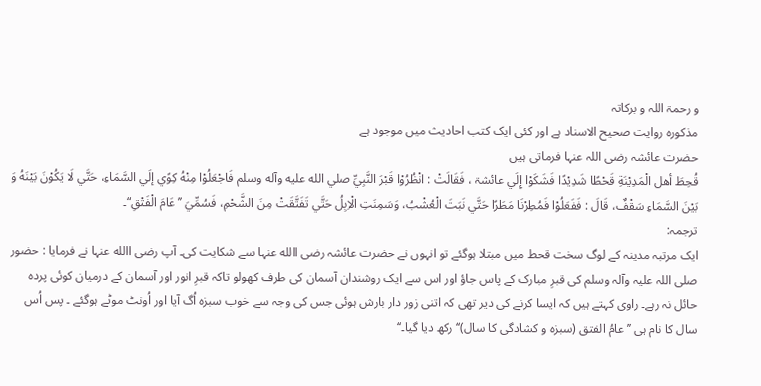و رحمۃ اللہ و برکاتہ
مذکورہ روایت صحیح الاسناد ہے اور کئی ایک کتب احادیث میں موجود ہے
حضرت عائشہ رضی اللہ عنہا فرماتی ہیں
قُحِطَ أهل الْمَدِيْنَةِ قَحْطًا شَدِيْدًا فَشَکَوْا إِلَي عائشۃ ، فَقَالَتْ : انْظُرُوْا قَبْرَ النَّبِيِّ صلي الله عليه وآله وسلم فَاجْعَلُوْا مِنْهُ کِوًي إلَي السَّمَاءِ، حَتَّي لَا يَکُوْنَ بَيْنَهُ وَ بَيْنَ السَّمَاءِ سَقْفٌ، قَالَ : فَفَعَلُوْا فَمُطِرْنَا مَطَرًا حَتَّي نَبَتَ الْعُشْبُ، وَسَمِنَتِ الْاِبِلُ حَتَّي تَفَتَّقَتْ مِنَ الشَّحْمِ، فَسُمِّيَ ’’عَامَ الْفَتْقِ“۔
ترجمہ:
ایک مرتبہ مدینہ کے لوگ سخت قحط میں مبتلا ہوگئے تو انہوں نے حضرت عائشہ رضی االله عنہا سے شکایت کی۔ آپ رضی االله عنہا نے فرمایا : حضور صلی اللہ علیہ وآلہ وسلم کی قبرِ مبارک کے پاس جاؤ اور اس سے ایک روشندان آسمان کی طرف کھولو تاکہ قبرِ انور اور آسمان کے درمیان کوئی پردہ حائل نہ رہے۔ راوی کہتے ہیں کہ ایسا کرنے کی دیر تھی کہ اتنی زور دار بارش ہوئی جس کی وجہ سے خوب سبزہ اُگ آیا اور اُونٹ موٹے ہوگئے ۔ پس اُس سال کا نام ہی ’’عامُ الفتق (سبزہ و کشادگی کا سال)‘‘ رکھ دیا گیا۔‘‘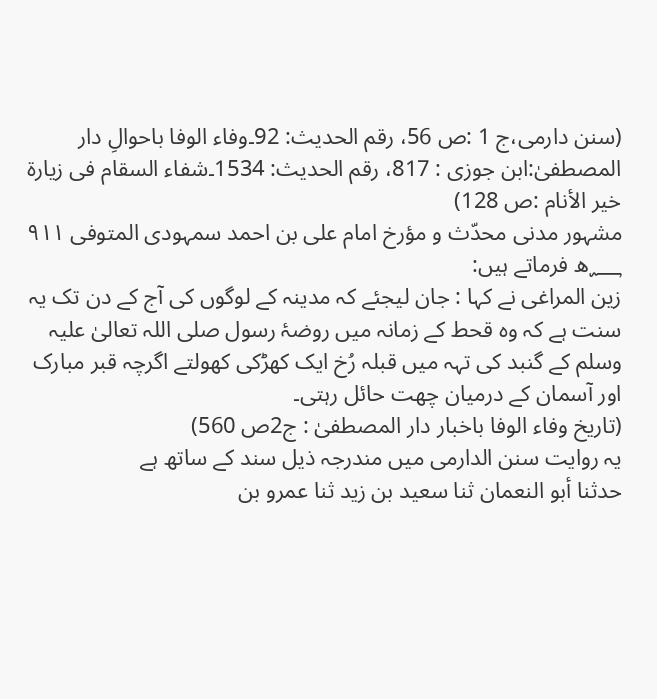(سنن دارمی،ج 1 :ص 56، رقم الحدیث: 92۔وفاء الوفا باحوالِ دار المصطفیٰ:ابن جوزی : 817، رقم الحدیث: 1534۔شفاء السقام فی زيارة خير الأنام :ص 128)
مشہور مدنی محدّث و مؤرخ امام علی بن احمد سمہودی المتوفی ۹۱۱ ؁ھ فرماتے ہیں:
زین المراغی نے کہا : جان لیجئے کہ مدینہ کے لوگوں کی آج کے دن تک یہ سنت ہے کہ وہ قحط کے زمانہ میں روضۂ رسول صلی اللہ تعالیٰ علیہ وسلم کے گنبد کی تہہ میں قبلہ رُخ ایک کھڑکی کھولتے اگرچہ قبر مبارک اور آسمان کے درمیان چھت حائل رہتی۔
(تاریخ وفاء الوفا باخبار دار المصطفیٰ : ج2ص 560)
یہ روایت سنن الدارمی میں مندرجہ ذیل سند کے ساتھ ہے
حدثنا أبو النعمان ثنا سعيد بن زيد ثنا عمرو بن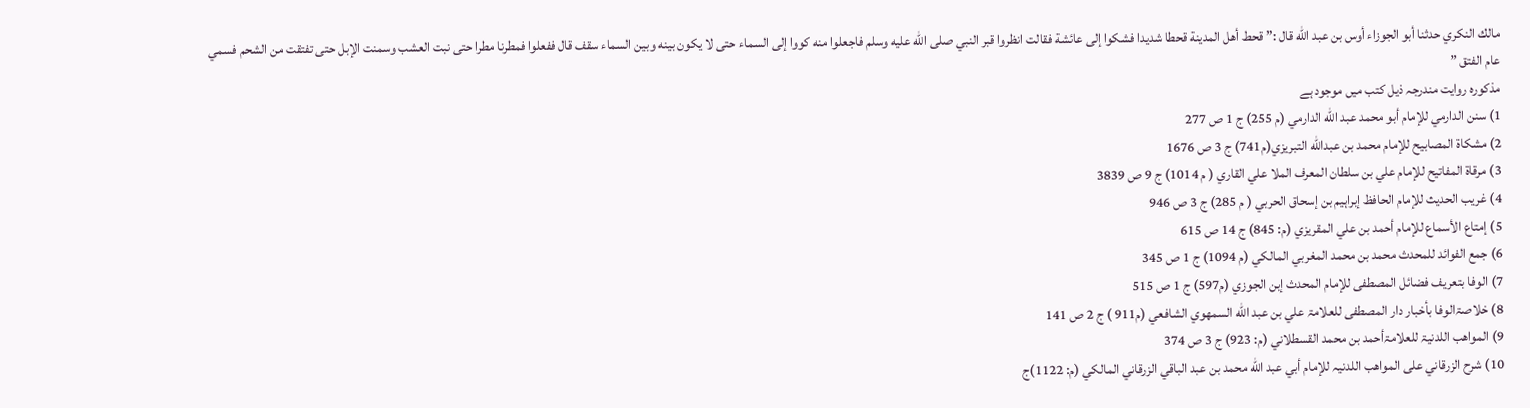مالك النكري حدثنا أبو الجوزاء أوس بن عبد الله قال :” قحط أهل المدينة قحطا شديدا فشكوا إلى عائشة فقالت انظروا قبر النبي صلى الله عليه وسلم فاجعلوا منه كووا إلى السماء حتى لا يكون بينه وبين السماء سقف قال ففعلوا فمطرنا مطرا حتى نبت العشب وسمنت الإبل حتى تفتقت من الشحم فسمي عام الفتق ”
مذکورہ روایت مندرجہ ذیل کتب میں موجود ہے
1) سنن الدارمي للإمام أبو محمد عبد الله الدارمي (م 255) ج 1 ص 277
2) مشكاة المصابيح للإمام محمد بن عبدالله التبريزي(م741) ج 3 ص 1676
3) مرقاة المفاتيح للإمام علي بن سلطان المعرف الملا علي القاري ( م 1014) ج 9 ص 3839
4) غريب الحديث للإمام الحافظ إبراہيم بن إسحاق الحربي ( م 285) ج 3 ص 946
5) إمتاع الأسماع للإمام أحمد بن علي المقريزي (م: 845) ج 14 ص 615
6) جمع الفوائد للمحدث محمد بن محمد المغربي المالكي (م 1094) ج 1 ص 345
7) الوفا بتعريف فضائل المصطفى للإمام المحدث إبن الجوزي (م597) ج 1 ص 515
8) خلاصۃالوفا بأخبار دار المصطفى للعلامۃ علي بن عبد الله السمهوي الشافعي (م911 ) ج 2 ص 141
9) المواهب اللدنيۃ للعلامۃأحمد بن محمد القسطلاني (م: 923) ج 3 ص 374
10) شرح الزرقاني على المواهب اللدنيہ للإمام أبي عبد الله محمد بن عبد الباقي الزرقاني المالكي (م: 1122)ج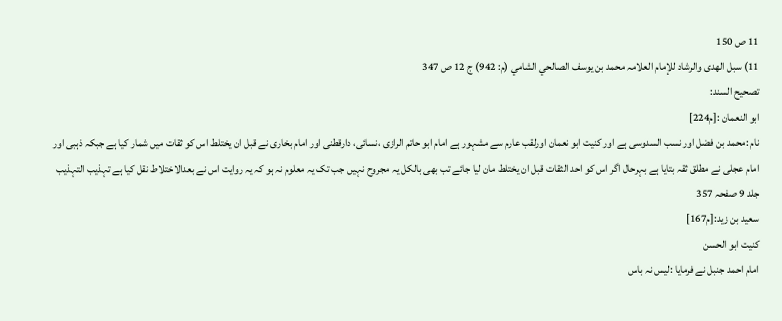11 ص 150
11) سبل الهدى والرشاد للإمام العلامہ محمد بن يوسف الصالحي الشامي (م: 942) ج 12 ص 347
تصحیح السند:
ابو النعمان :[م224]
نام :محمد بن فضل اور نسب السدوسی ہے اور کنیت ابو نعمان اورلقب عارم سے مشہور ہے امام ابو حاتم الرازی ،نسائی، دارقطنی اور امام بخاری نے قبل ان یختلط اس کو ثقات میں شمار کیا ہے جبکہ ذہبی اور امام عجلی نے مطلق ثقہ بتایا ہے بہرحال اگر اس کو احد الثقات قبل ان یختلط مان لیا جائے تب بھی بالکل یہ مجروح نہیں جب تک یہ معلوم نہ ہو کہ یہ روایت اس نے بعدالاختلاط نقل کیا ہے تہذیب التہذیب جلد 9 صفحہ 357
سعید بن زید:[م167]
کنیت ابو الحسن
امام احمد جنبل نے فرمایا :لیس نہ باس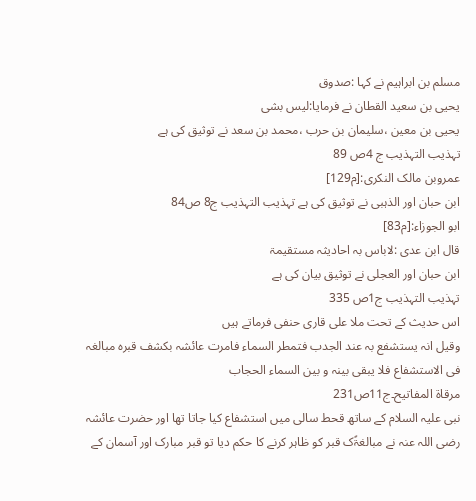مسلم بن ابراہیم نے کہا :صدوق
یحیی بن سعید القطان نے فرمایا:لیس بشی
یحیی بن معین ،سلیمان بن حرب ،محمد بن سعد نے توثیق کی ہے
تہذیب التہذیب ج 4ص 89
عمروبن مالک النکری:[م129]
ابن حبان اور الذہبی نے توثیق کی ہے تہذیب التہذیب ج8 ص84
ابو الجوزاء:[م83]
قال ابن عدی :لاباس بہ احادیثہ مستقیمۃ
ابن حبان اور العجلی نے توثیق بیان کی ہے
تہذیب التہذیب ج1ص 335
اس حدیث کے تحت ملا علی قاری حنفی فرماتے ہیں
وقیل انہ یستشفع بہ عند الجدب فتمطر السماء فامرت عائشہ بکشف قبرہ مبالغہ فی الاستشفاع فلا یبقی بینہ و بین السماء الحجاب
مرقاۃ المفاتیح۔ج11ص231
نبی علیہ السلام کے ساتھ قحط سالی میں استشفاع کیا جاتا تھا اور حضرت عائشہ رضی اللہ عنہ نے مبالغۃًک قبر کو ظاہر کرنے کا حکم دیا تو قبر مبارک اور آسمان کے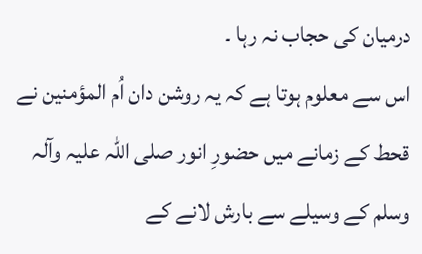درمیان کی حجاب نہ رہا ۔
اس سے معلوم ہوتا ہے کہ یہ روشن دان اُم المؤمنین نے قحط کے زمانے میں حضورِ انور صلی اللہ علیہ وآلہ وسلم کے وسیلے سے بارش لانے کے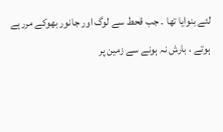لئے بنوایا تھا ۔ جب قحط سے لوگ اور جانور بھوکے مررہے ہوتے ، بارش نہ ہونے سے زمین پر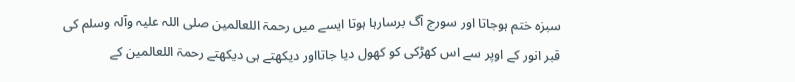سبزہ ختم ہوجاتا اور سورج آگ برسارہا ہوتا ایسے میں رحمۃ اللعالمین صلی اللہ علیہ وآلہ وسلم کی قبر انور کے اوپر سے اس کھڑکی کو کھول دیا جاتااور دیکھتے ہی دیکھتے رحمۃ اللعالمین کے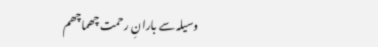وسیلہ سے بارانِ رحمت چھماچھم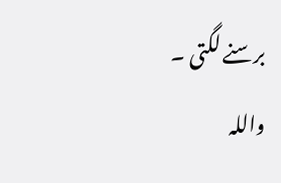برسنے لگتی ۔
واللہ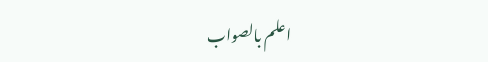اعلم بالصواب